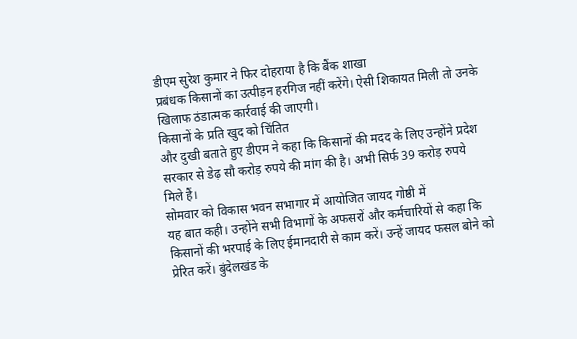डीएम सुरेश कुमार ने फिर दोहराया है कि बैंक शाखा
प्रबंधक किसानों का उत्पीड़न हरगिज नहीं करेंगे। ऐसी शिकायत मिली तो उनके
खिलाफ ठंडात्मक कार्रवाई की जाएगी।
किसानों के प्रति खुद को चिंतित
और दुखी बताते हुए डीएम ने कहा कि किसानों की मदद के लिए उन्होंने प्रदेश
सरकार से डेढ़ सौ करोड़ रुपये की मांग की है। अभी सिर्फ 39 करोड़ रुपये
मिले हैं।
सोमवार को विकास भवन सभागार में आयोजित जायद गोष्ठी में
यह बात कही। उन्होंने सभी विभागों के अफसरों और कर्मचारियों से कहा कि
किसानों की भरपाई के लिए ईमानदारी से काम करें। उन्हें जायद फसल बोने को
प्रेरित करें। बुंदेलखंड के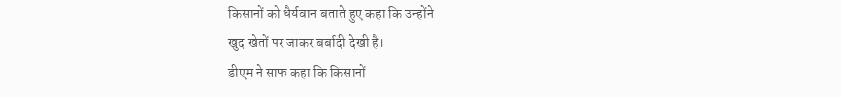किसानों को धैर्यवान बताते हुए कहा कि उन्होंने
खुद खेतों पर जाकर बर्बादी देखी है।
डीएम ने साफ कहा कि किसानों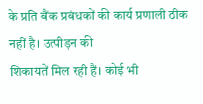के प्रति बैंक प्रबंधकों की कार्य प्रणाली ठीक नहीं है। उत्पीड़न की
शिकायतें मिल रही हैं। कोई भी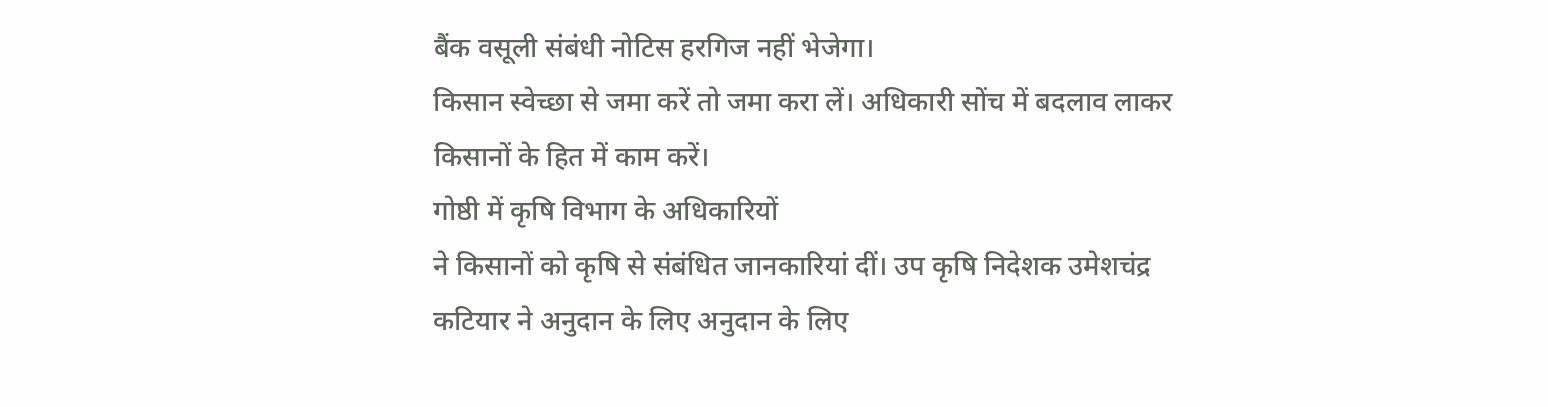बैंक वसूली संबंधी नोटिस हरगिज नहीं भेजेगा।
किसान स्वेच्छा से जमा करें तो जमा करा लें। अधिकारी सोंच में बदलाव लाकर
किसानों के हित में काम करें।
गोष्ठी में कृषि विभाग के अधिकारियों
ने किसानों को कृषि से संबंधित जानकारियां दीं। उप कृषि निदेशक उमेशचंद्र
कटियार ने अनुदान के लिए अनुदान के लिए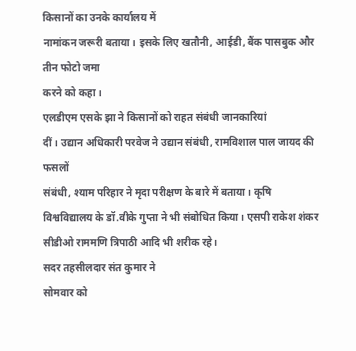किसानों का उनके कार्यालय में
नामांकन जरूरी बताया। इसके लिए खतौनी, आईडी, बैंक पासबुक और तीन फोटो जमा
करने को कहा।
एलडीएम एसके झा ने किसानों को राहत संबंधी जानकारियां
दीं। उद्यान अधिकारी परवेज ने उद्यान संबंधी, रामविशाल पाल जायद की फसलों
संबंधी, श्याम परिहार ने मृदा परीक्षण के बारे में बताया। कृषि
विश्वविद्यालय के डॉ.वीके गुप्ता ने भी संबोधित किया। एसपी राकेश शंकर
सीडीओ राममणि त्रिपाठी आदि भी शरीक रहे।
सदर तहसीलदार संत कुमार ने
सोमवार को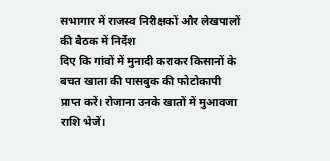सभागार में राजस्व निरीक्षकों और लेखपालों की बैठक में निर्देश
दिए कि गांवों में मुनादी कराकर किसानों के बचत खाता की पासबुक की फोटोकापी
प्राप्त करें। रोजाना उनके खातों में मुआवजा राशि भेजें।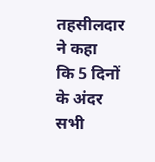तहसीलदार ने कहा
कि 5 दिनों के अंदर सभी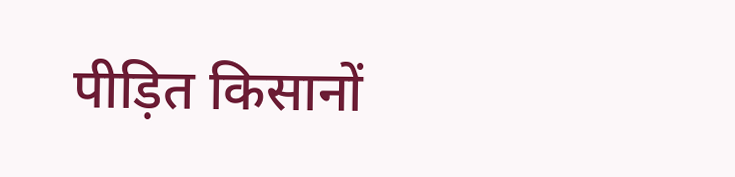पीड़ित किसानों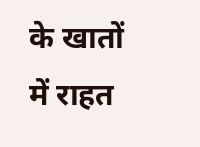के खातों में राहत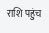राशि पहुंच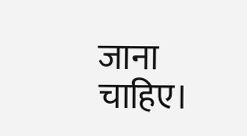जाना
चाहिए।